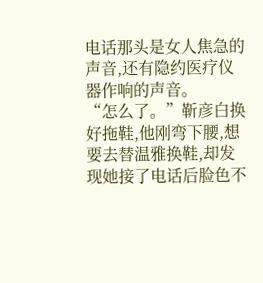电话那头是女人焦急的声音,还有隐约医疗仪器作响的声音。
“怎么了。”靳彦白换好拖鞋,他刚弯下腰,想要去替温雅换鞋,却发现她接了电话后脸色不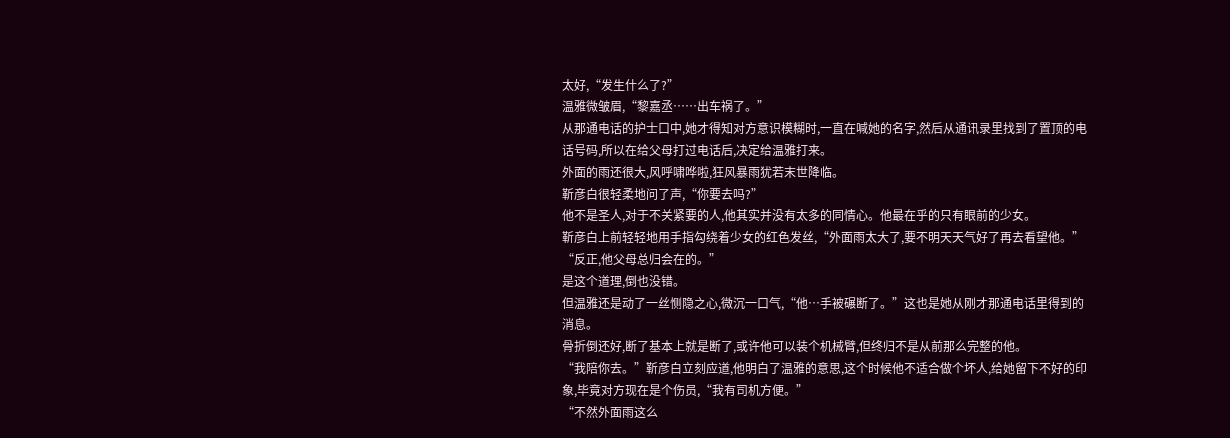太好,“发生什么了?”
温雅微皱眉,“黎嘉丞……出车祸了。”
从那通电话的护士口中,她才得知对方意识模糊时,一直在喊她的名字,然后从通讯录里找到了置顶的电话号码,所以在给父母打过电话后,决定给温雅打来。
外面的雨还很大,风呼啸哗啦,狂风暴雨犹若末世降临。
靳彦白很轻柔地问了声,“你要去吗?”
他不是圣人,对于不关紧要的人,他其实并没有太多的同情心。他最在乎的只有眼前的少女。
靳彦白上前轻轻地用手指勾绕着少女的红色发丝,“外面雨太大了,要不明天天气好了再去看望他。”
“反正,他父母总归会在的。”
是这个道理,倒也没错。
但温雅还是动了一丝恻隐之心,微沉一口气,“他…手被碾断了。”这也是她从刚才那通电话里得到的消息。
骨折倒还好,断了基本上就是断了,或许他可以装个机械臂,但终归不是从前那么完整的他。
“我陪你去。”靳彦白立刻应道,他明白了温雅的意思,这个时候他不适合做个坏人,给她留下不好的印象,毕竟对方现在是个伤员,“我有司机方便。”
“不然外面雨这么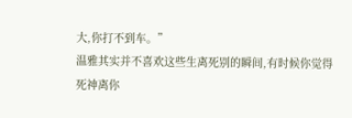大,你打不到车。”
温雅其实并不喜欢这些生离死别的瞬间,有时候你觉得死神离你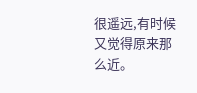很遥远,有时候又觉得原来那么近。